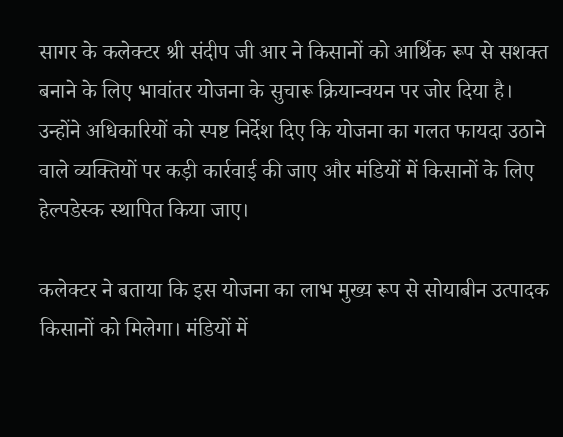सागर के कलेक्टर श्री संदीप जी आर ने किसानों को आर्थिक रूप से सशक्त बनाने के लिए भावांतर योजना के सुचारू क्रियान्वयन पर जोर दिया है। उन्होंने अधिकारियों को स्पष्ट निर्देश दिए कि योजना का गलत फायदा उठाने वाले व्यक्तियों पर कड़ी कार्रवाई की जाए और मंडियों में किसानों के लिए हेल्पडेस्क स्थापित किया जाए।

कलेक्टर ने बताया कि इस योजना का लाभ मुख्य रूप से सोयाबीन उत्पादक किसानों को मिलेगा। मंडियों में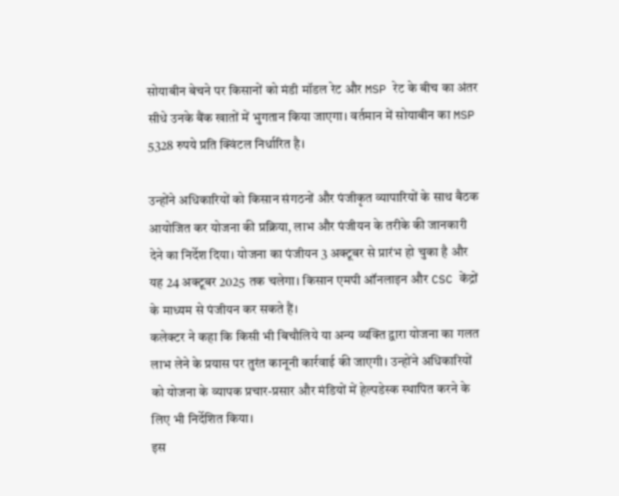सोयाबीन बेचने पर किसानों को मंडी मॉडल रेट और MSP रेट के बीच का अंतर सीधे उनके बैंक खातों में भुगतान किया जाएगा। वर्तमान में सोयाबीन का MSP 5328 रुपये प्रति क्विंटल निर्धारित है।

उन्होंने अधिकारियों को किसान संगठनों और पंजीकृत व्यापारियों के साथ बैठक आयोजित कर योजना की प्रक्रिया, लाभ और पंजीयन के तरीके की जानकारी देने का निर्देश दिया। योजना का पंजीयन 3 अक्टूबर से प्रारंभ हो चुका है और यह 24 अक्टूबर 2025 तक चलेगा। किसान एमपी ऑनलाइन और CSC केंद्रों के माध्यम से पंजीयन कर सकते हैं।
कलेक्टर ने कहा कि किसी भी बिचौलिये या अन्य व्यक्ति द्वारा योजना का गलत लाभ लेने के प्रयास पर तुरंत कानूनी कार्रवाई की जाएगी। उन्होंने अधिकारियों को योजना के व्यापक प्रचार-प्रसार और मंडियों में हेल्पडेस्क स्थापित करने के लिए भी निर्देशित किया।
इस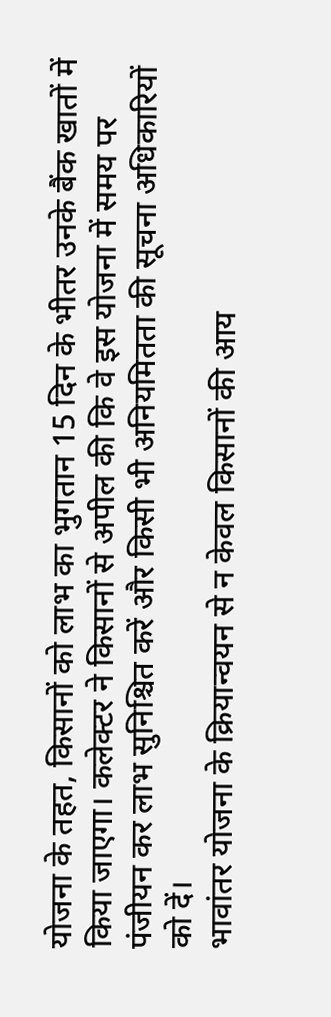योजना के तहत, किसानों को लाभ का भुगतान 15 दिन के भीतर उनके बैंक खातों में किया जाएगा। कलेक्टर ने किसानों से अपील की कि वे इस योजना में समय पर पंजीयन कर लाभ सुनिश्चित करें और किसी भी अनियमितता की सूचना अधिकारियों को दें।
भावांतर योजना के क्रियान्वयन से न केवल किसानों की आय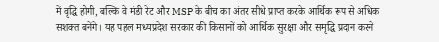में वृद्धि होगी, बल्कि वे मंडी रेट और MSP के बीच का अंतर सीधे प्राप्त करके आर्थिक रूप से अधिक सशक्त बनेंगे। यह पहल मध्यप्रदेश सरकार की किसानों को आर्थिक सुरक्षा और समृद्धि प्रदान करने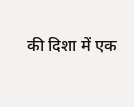की दिशा में एक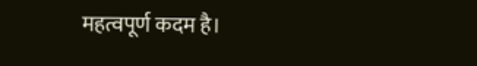महत्वपूर्ण कदम है।